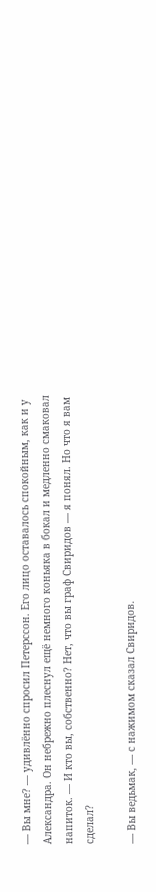— Вы мне? — удивлённо спросил Петерссон. Его лицо оставалось спокойным, как и у Александра. Он небрежно плеснул ещё немного коньяка в бокал и медленно смаковал напиток. — И кто вы, собственно? Нет, что вы граф Свиридов — я понял. Но что я вам сделал?

— Вы ведьмак, — с нажимом сказал Свиридов.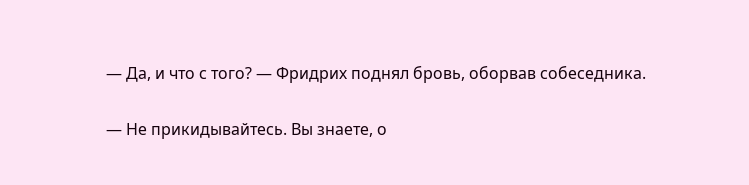— Да, и что с того? — Фридрих поднял бровь, оборвав собеседника.

— Не прикидывайтесь. Вы знаете, о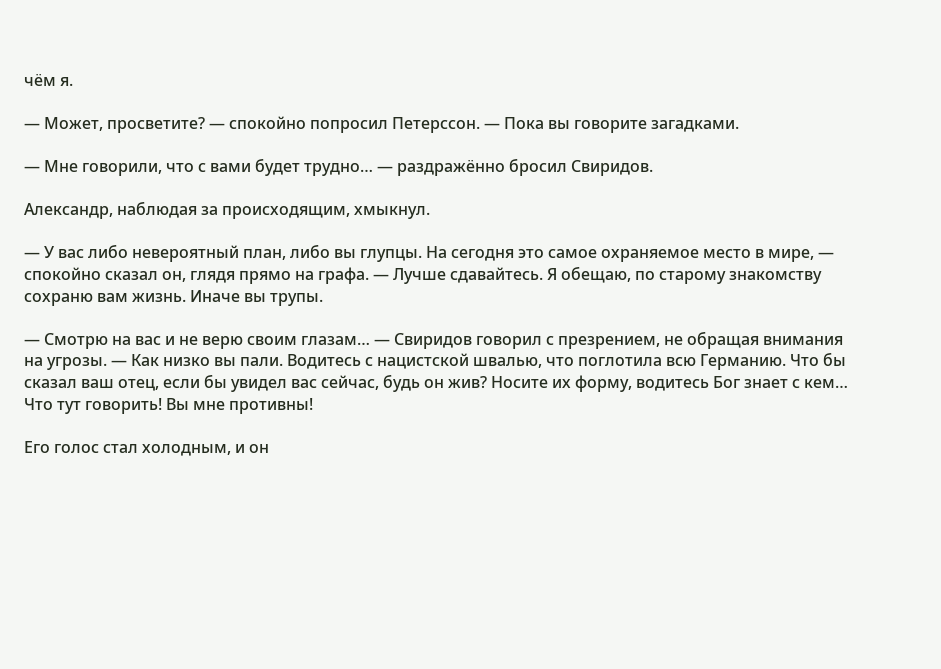чём я.

— Может, просветите? — спокойно попросил Петерссон. — Пока вы говорите загадками.

— Мне говорили, что с вами будет трудно… — раздражённо бросил Свиридов.

Александр, наблюдая за происходящим, хмыкнул.

— У вас либо невероятный план, либо вы глупцы. На сегодня это самое охраняемое место в мире, — спокойно сказал он, глядя прямо на графа. — Лучше сдавайтесь. Я обещаю, по старому знакомству сохраню вам жизнь. Иначе вы трупы.

— Смотрю на вас и не верю своим глазам… — Свиридов говорил с презрением, не обращая внимания на угрозы. — Как низко вы пали. Водитесь с нацистской швалью, что поглотила всю Германию. Что бы сказал ваш отец, если бы увидел вас сейчас, будь он жив? Носите их форму, водитесь Бог знает с кем… Что тут говорить! Вы мне противны!

Его голос стал холодным, и он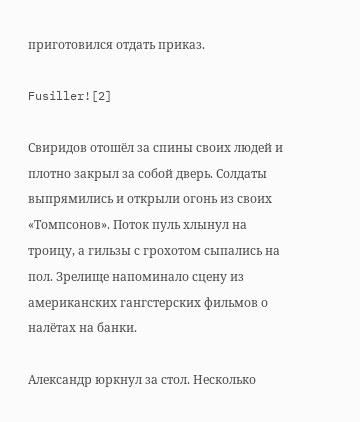приготовился отдать приказ.

Fusiller![2]

Свиридов отошёл за спины своих людей и плотно закрыл за собой дверь. Солдаты выпрямились и открыли огонь из своих «Томпсонов». Поток пуль хлынул на троицу, а гильзы с грохотом сыпались на пол. Зрелище напоминало сцену из американских гангстерских фильмов о налётах на банки.

Александр юркнул за стол. Несколько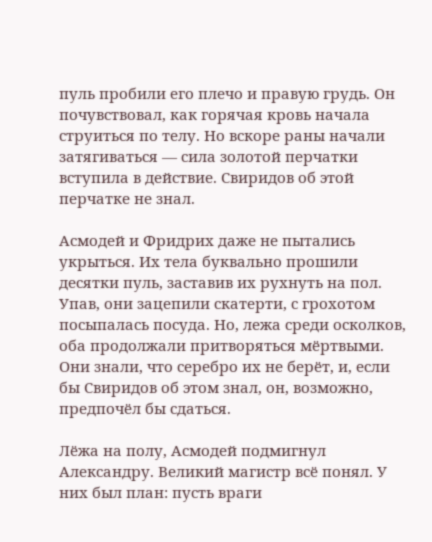пуль пробили его плечо и правую грудь. Он почувствовал, как горячая кровь начала струиться по телу. Но вскоре раны начали затягиваться — сила золотой перчатки вступила в действие. Свиридов об этой перчатке не знал.

Асмодей и Фридрих даже не пытались укрыться. Их тела буквально прошили десятки пуль, заставив их рухнуть на пол. Упав, они зацепили скатерти, с грохотом посыпалась посуда. Но, лежа среди осколков, оба продолжали притворяться мёртвыми. Они знали, что серебро их не берёт, и, если бы Свиридов об этом знал, он, возможно, предпочёл бы сдаться.

Лёжа на полу, Асмодей подмигнул Александру. Великий магистр всё понял. У них был план: пусть враги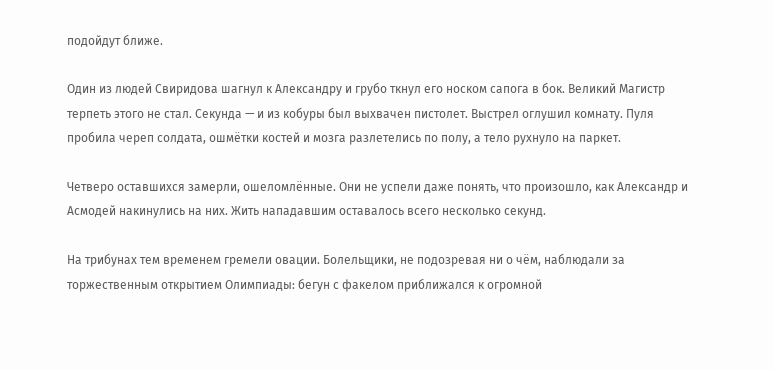подойдут ближе.

Один из людей Свиридова шагнул к Александру и грубо ткнул его носком сапога в бок. Великий Магистр терпеть этого не стал. Секунда — и из кобуры был выхвачен пистолет. Выстрел оглушил комнату. Пуля пробила череп солдата, ошмётки костей и мозга разлетелись по полу, а тело рухнуло на паркет.

Четверо оставшихся замерли, ошеломлённые. Они не успели даже понять, что произошло, как Александр и Асмодей накинулись на них. Жить нападавшим оставалось всего несколько секунд.

На трибунах тем временем гремели овации. Болельщики, не подозревая ни о чём, наблюдали за торжественным открытием Олимпиады: бегун с факелом приближался к огромной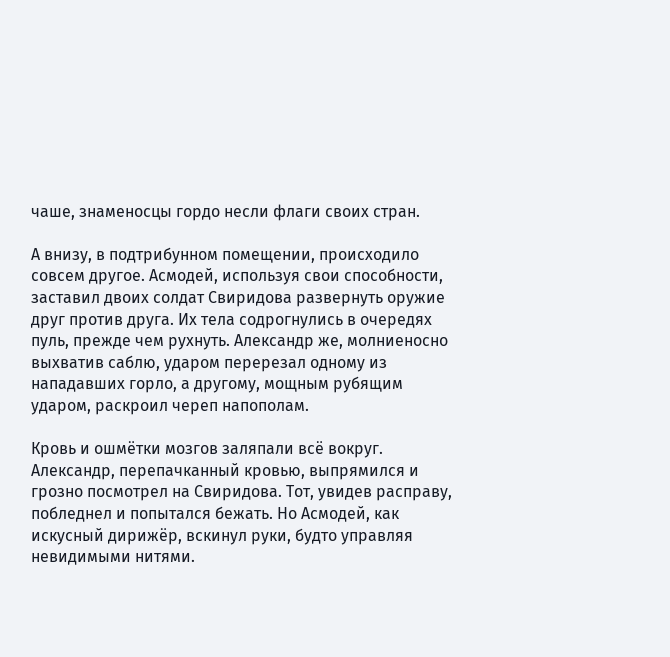чаше, знаменосцы гордо несли флаги своих стран.

А внизу, в подтрибунном помещении, происходило совсем другое. Асмодей, используя свои способности, заставил двоих солдат Свиридова развернуть оружие друг против друга. Их тела содрогнулись в очередях пуль, прежде чем рухнуть. Александр же, молниеносно выхватив саблю, ударом перерезал одному из нападавших горло, а другому, мощным рубящим ударом, раскроил череп напополам.

Кровь и ошмётки мозгов заляпали всё вокруг. Александр, перепачканный кровью, выпрямился и грозно посмотрел на Свиридова. Тот, увидев расправу, побледнел и попытался бежать. Но Асмодей, как искусный дирижёр, вскинул руки, будто управляя невидимыми нитями.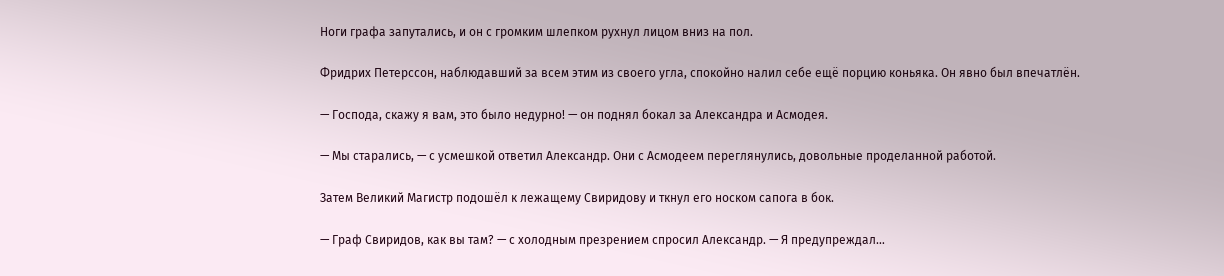Ноги графа запутались, и он с громким шлепком рухнул лицом вниз на пол.

Фридрих Петерссон, наблюдавший за всем этим из своего угла, спокойно налил себе ещё порцию коньяка. Он явно был впечатлён.

— Господа, скажу я вам, это было недурно! — он поднял бокал за Александра и Асмодея.

— Мы старались, — с усмешкой ответил Александр. Они с Асмодеем переглянулись, довольные проделанной работой.

Затем Великий Магистр подошёл к лежащему Свиридову и ткнул его носком сапога в бок.

— Граф Свиридов, как вы там? — с холодным презрением спросил Александр. — Я предупреждал…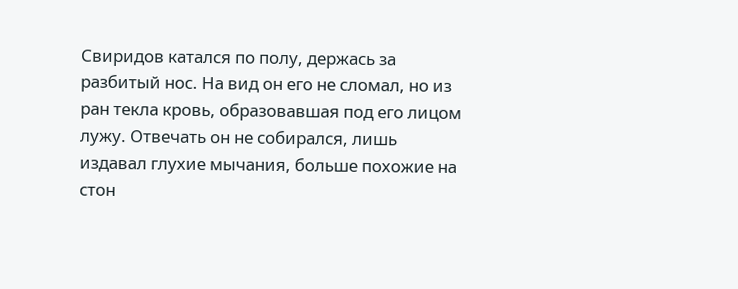Свиридов катался по полу, держась за разбитый нос. На вид он его не сломал, но из ран текла кровь, образовавшая под его лицом лужу. Отвечать он не собирался, лишь издавал глухие мычания, больше похожие на стон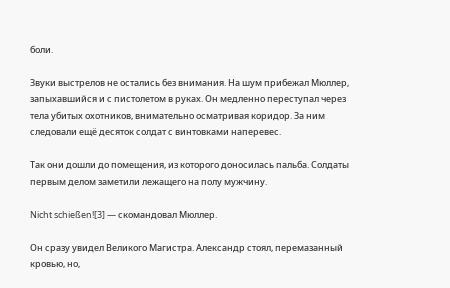боли.

Звуки выстрелов не остались без внимания. На шум прибежал Мюллер, запыхавшийся и с пистолетом в руках. Он медленно переступал через тела убитых охотников, внимательно осматривая коридор. За ним следовали ещё десяток солдат с винтовками наперевес.

Так они дошли до помещения, из которого доносилась пальба. Солдаты первым делом заметили лежащего на полу мужчину.

Nicht schießen![3] — скомандовал Мюллер.

Он сразу увидел Великого Магистра. Александр стоял, перемазанный кровью, но,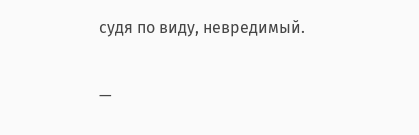судя по виду, невредимый.

—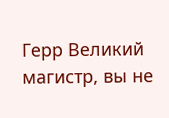Герр Великий магистр, вы не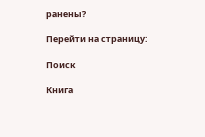ранены?

Перейти на страницу:

Поиск

Книга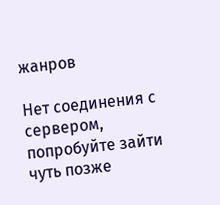жанров

Нет соединения с сервером, попробуйте зайти чуть позже